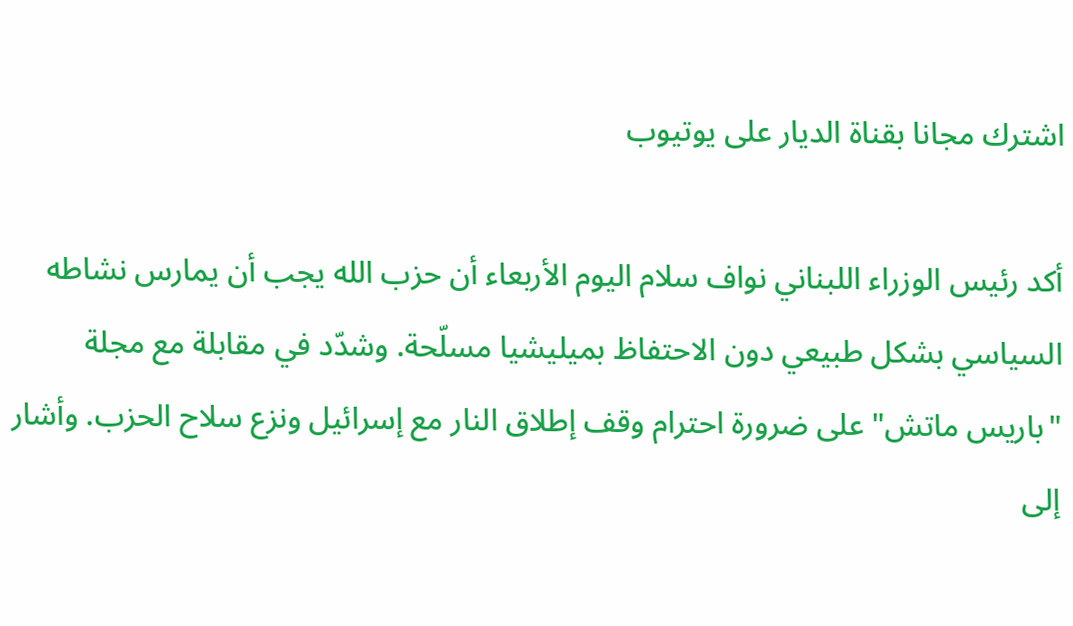اشترك مجانا بقناة الديار على يوتيوب

أكد رئيس الوزراء اللبناني نواف سلام اليوم الأربعاء أن حزب الله يجب أن يمارس نشاطه السياسي بشكل طبيعي دون الاحتفاظ بميليشيا مسلّحة. وشدّد في مقابلة مع مجلة "باريس ماتش" على ضرورة احترام وقف إطلاق النار مع إسرائيل ونزع سلاح الحزب. وأشار إلى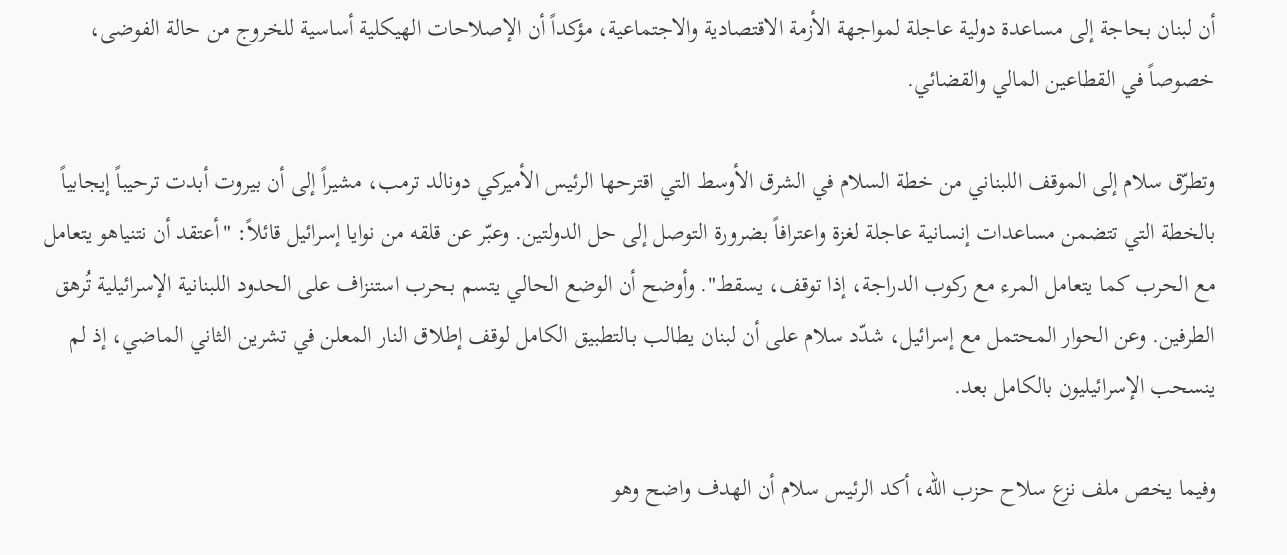أن لبنان بحاجة إلى مساعدة دولية عاجلة لمواجهة الأزمة الاقتصادية والاجتماعية، مؤكداً أن الإصلاحات الهيكلية أساسية للخروج من حالة الفوضى، خصوصاً في القطاعين المالي والقضائي.

وتطرّق سلام إلى الموقف اللبناني من خطة السلام في الشرق الأوسط التي اقترحها الرئيس الأميركي دونالد ترمب، مشيراً إلى أن بيروت أبدت ترحيباً إيجابياً بالخطة التي تتضمن مساعدات إنسانية عاجلة لغزة واعترافاً بضرورة التوصل إلى حل الدولتين. وعبّر عن قلقه من نوايا إسرائيل قائلاً: "أعتقد أن نتنياهو يتعامل مع الحرب كما يتعامل المرء مع ركوب الدراجة، إذا توقف، يسقط". وأوضح أن الوضع الحالي يتسم بـحرب استنزاف على الحدود اللبنانية الإسرائيلية تُرهق الطرفين. وعن الحوار المحتمل مع إسرائيل، شدّد سلام على أن لبنان يطالب بـالتطبيق الكامل لوقف إطلاق النار المعلن في تشرين الثاني الماضي، إذ لم ينسحب الإسرائيليون بالكامل بعد.

وفيما يخص ملف نزع سلاح حزب الله، أكد الرئيس سلام أن الهدف واضح وهو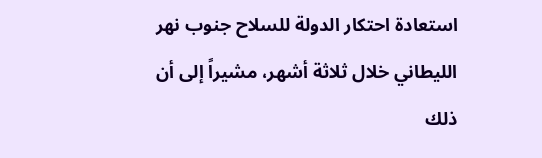استعادة احتكار الدولة للسلاح جنوب نهر الليطاني خلال ثلاثة أشهر، مشيراً إلى أن ذلك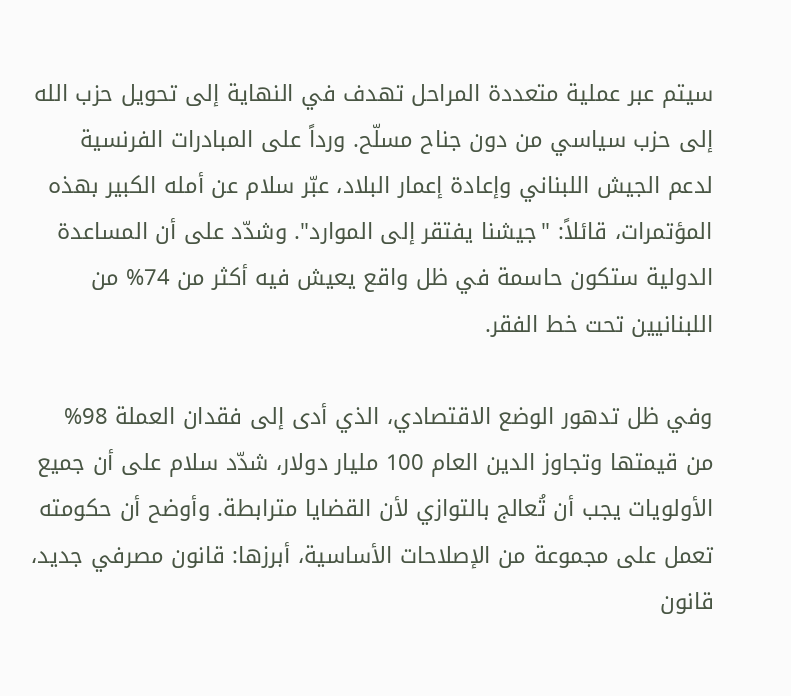سيتم عبر عملية متعددة المراحل تهدف في النهاية إلى تحويل حزب الله إلى حزب سياسي من دون جناح مسلّح. ورداً على المبادرات الفرنسية لدعم الجيش اللبناني وإعادة إعمار البلاد، عبّر سلام عن أمله الكبير بهذه المؤتمرات، قائلاً: "جيشنا يفتقر إلى الموارد". وشدّد على أن المساعدة الدولية ستكون حاسمة في ظل واقع يعيش فيه أكثر من 74% من اللبنانيين تحت خط الفقر.

وفي ظل تدهور الوضع الاقتصادي، الذي أدى إلى فقدان العملة 98% من قيمتها وتجاوز الدين العام 100 مليار دولار، شدّد سلام على أن جميع الأولويات يجب أن تُعالج بالتوازي لأن القضايا مترابطة. وأوضح أن حكومته تعمل على مجموعة من الإصلاحات الأساسية، أبرزها: قانون مصرفي جديد، قانون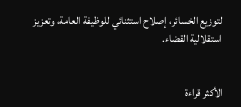لتوزيع الخسائر، إصلاح استثنائي للوظيفة العامة، وتعزيز استقلالية القضاء.


الأكثر قراءة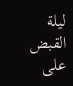ليلة القبض على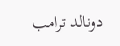دونالد ترامب